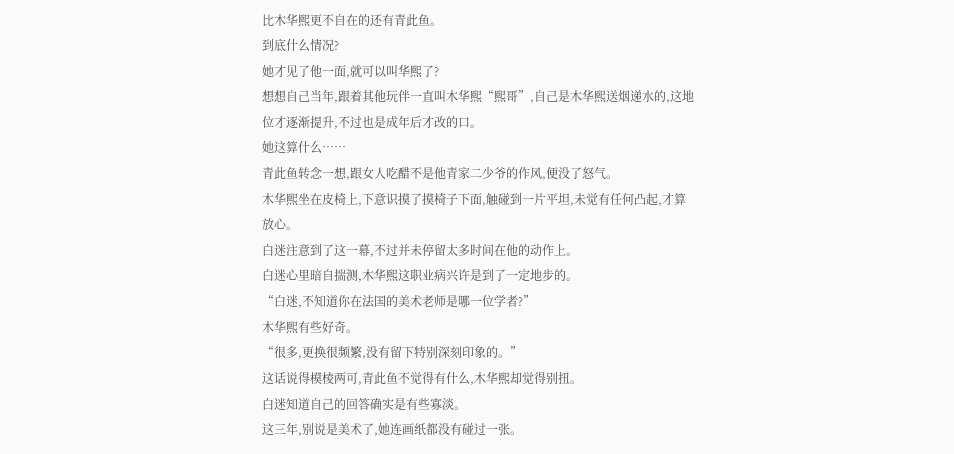比木华熙更不自在的还有青此鱼。
到底什么情况?
她才见了他一面,就可以叫华熙了?
想想自己当年,跟着其他玩伴一直叫木华熙“熙哥”,自己是木华熙送烟递水的,这地位才逐渐提升,不过也是成年后才改的口。
她这算什么……
青此鱼转念一想,跟女人吃醋不是他青家二少爷的作风,便没了怒气。
木华熙坐在皮椅上,下意识摸了摸椅子下面,触碰到一片平坦,未觉有任何凸起,才算放心。
白迷注意到了这一幕,不过并未停留太多时间在他的动作上。
白迷心里暗自揣测,木华熙这职业病兴许是到了一定地步的。
“白迷,不知道你在法国的美术老师是哪一位学者?”
木华熙有些好奇。
“很多,更换很频繁,没有留下特别深刻印象的。”
这话说得模棱两可,青此鱼不觉得有什么,木华熙却觉得别扭。
白迷知道自己的回答确实是有些寡淡。
这三年,别说是美术了,她连画纸都没有碰过一张。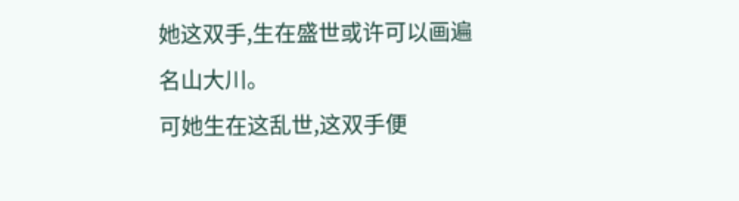她这双手,生在盛世或许可以画遍名山大川。
可她生在这乱世,这双手便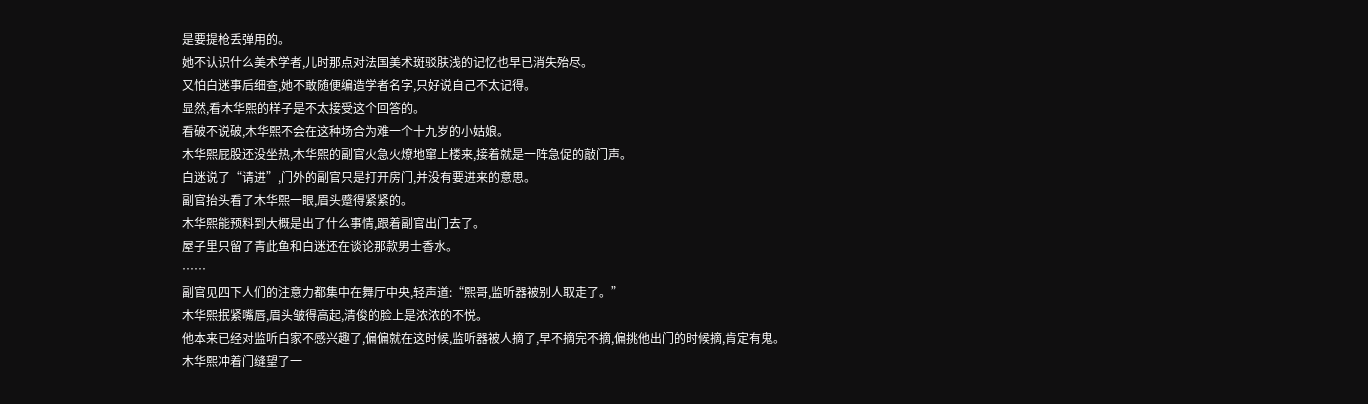是要提枪丢弹用的。
她不认识什么美术学者,儿时那点对法国美术斑驳肤浅的记忆也早已消失殆尽。
又怕白迷事后细查,她不敢随便编造学者名字,只好说自己不太记得。
显然,看木华熙的样子是不太接受这个回答的。
看破不说破,木华熙不会在这种场合为难一个十九岁的小姑娘。
木华熙屁股还没坐热,木华熙的副官火急火燎地窜上楼来,接着就是一阵急促的敲门声。
白迷说了“请进”,门外的副官只是打开房门,并没有要进来的意思。
副官抬头看了木华熙一眼,眉头蹙得紧紧的。
木华熙能预料到大概是出了什么事情,跟着副官出门去了。
屋子里只留了青此鱼和白迷还在谈论那款男士香水。
……
副官见四下人们的注意力都集中在舞厅中央,轻声道:“熙哥,监听器被别人取走了。”
木华熙抿紧嘴唇,眉头皱得高起,清俊的脸上是浓浓的不悦。
他本来已经对监听白家不感兴趣了,偏偏就在这时候,监听器被人摘了,早不摘完不摘,偏挑他出门的时候摘,肯定有鬼。
木华熙冲着门缝望了一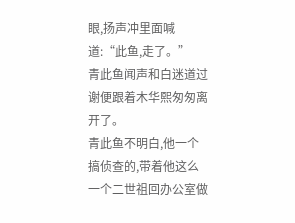眼,扬声冲里面喊道:“此鱼,走了。”
青此鱼闻声和白迷道过谢便跟着木华熙匆匆离开了。
青此鱼不明白,他一个搞侦查的,带着他这么一个二世祖回办公室做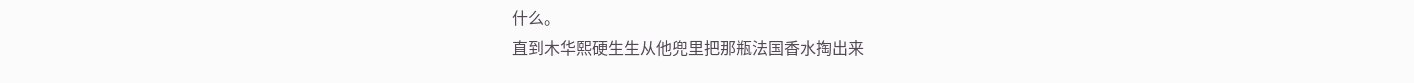什么。
直到木华熙硬生生从他兜里把那瓶法国香水掏出来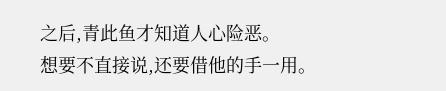之后,青此鱼才知道人心险恶。
想要不直接说,还要借他的手一用。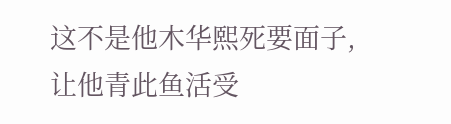这不是他木华熙死要面子,让他青此鱼活受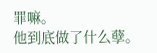罪嘛。
他到底做了什么孽。